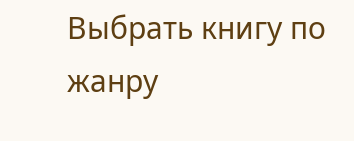Выбрать книгу по жанру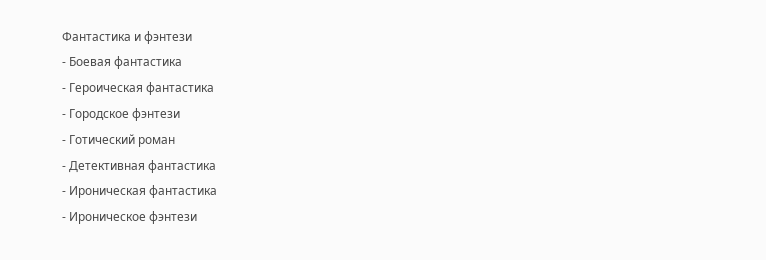Фантастика и фэнтези
- Боевая фантастика
- Героическая фантастика
- Городское фэнтези
- Готический роман
- Детективная фантастика
- Ироническая фантастика
- Ироническое фэнтези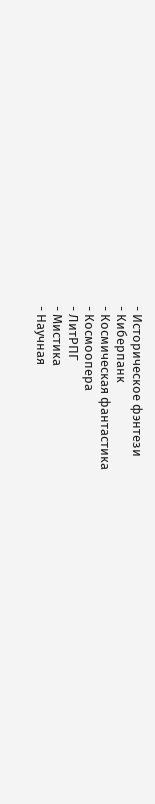- Историческое фэнтези
- Киберпанк
- Космическая фантастика
- Космоопера
- ЛитРПГ
- Мистика
- Научная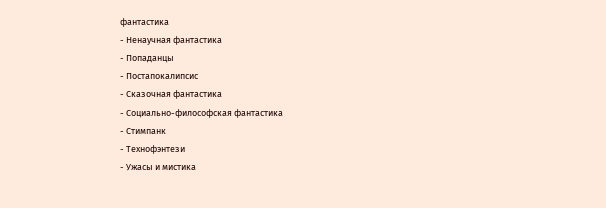фантастика
- Ненаучная фантастика
- Попаданцы
- Постапокалипсис
- Сказочная фантастика
- Социально-философская фантастика
- Стимпанк
- Технофэнтези
- Ужасы и мистика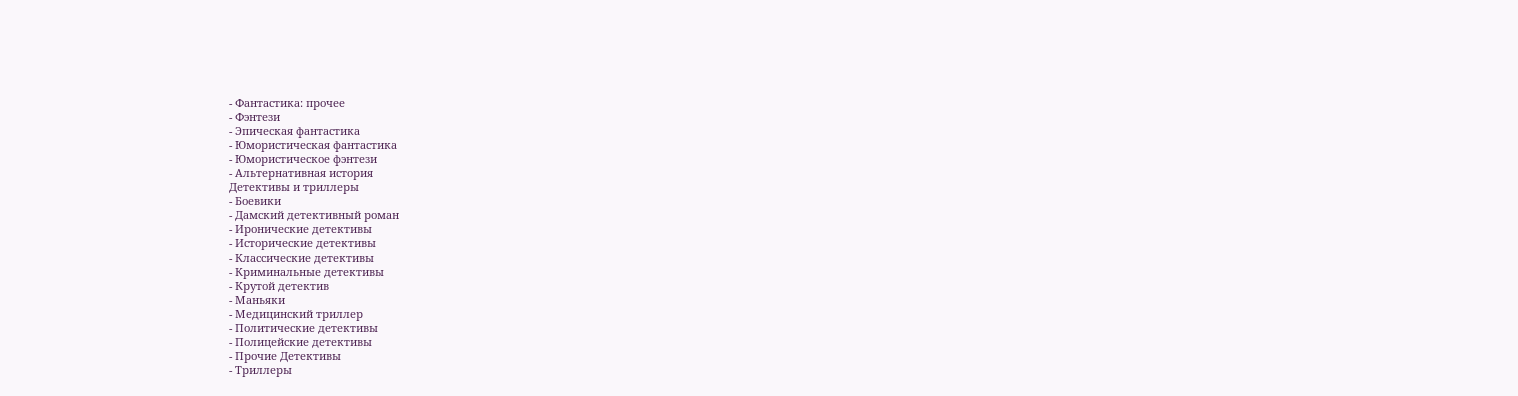- Фантастика: прочее
- Фэнтези
- Эпическая фантастика
- Юмористическая фантастика
- Юмористическое фэнтези
- Альтернативная история
Детективы и триллеры
- Боевики
- Дамский детективный роман
- Иронические детективы
- Исторические детективы
- Классические детективы
- Криминальные детективы
- Крутой детектив
- Маньяки
- Медицинский триллер
- Политические детективы
- Полицейские детективы
- Прочие Детективы
- Триллеры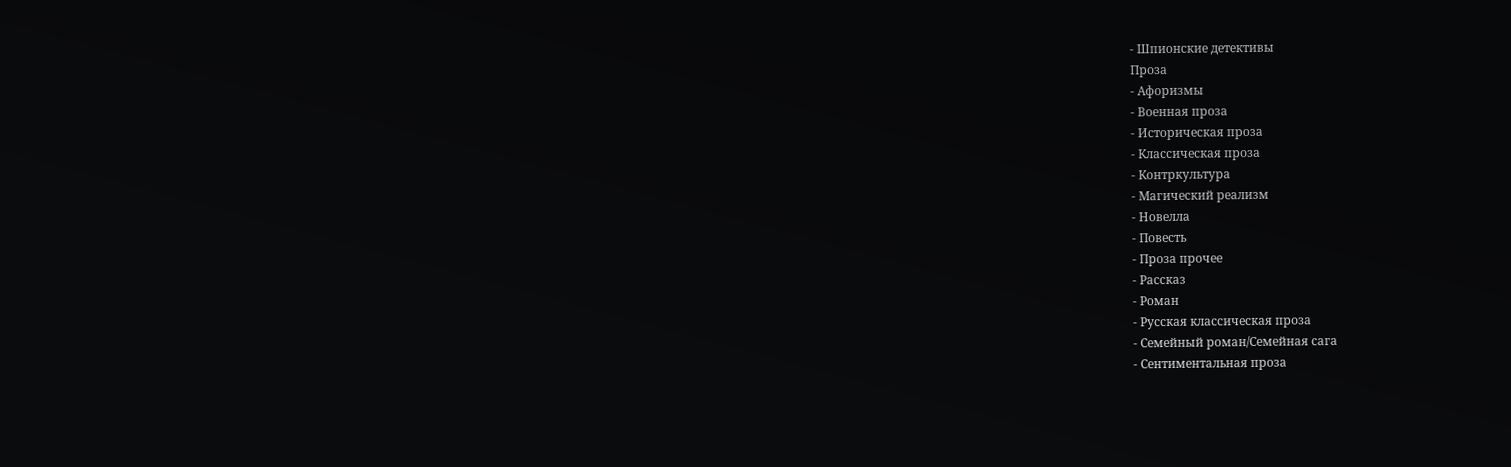- Шпионские детективы
Проза
- Афоризмы
- Военная проза
- Историческая проза
- Классическая проза
- Контркультура
- Магический реализм
- Новелла
- Повесть
- Проза прочее
- Рассказ
- Роман
- Русская классическая проза
- Семейный роман/Семейная сага
- Сентиментальная проза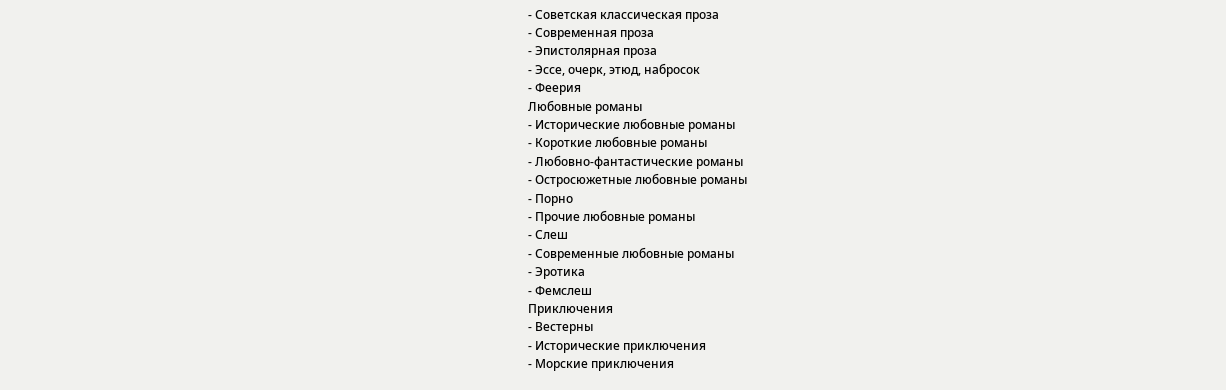- Советская классическая проза
- Современная проза
- Эпистолярная проза
- Эссе, очерк, этюд, набросок
- Феерия
Любовные романы
- Исторические любовные романы
- Короткие любовные романы
- Любовно-фантастические романы
- Остросюжетные любовные романы
- Порно
- Прочие любовные романы
- Слеш
- Современные любовные романы
- Эротика
- Фемслеш
Приключения
- Вестерны
- Исторические приключения
- Морские приключения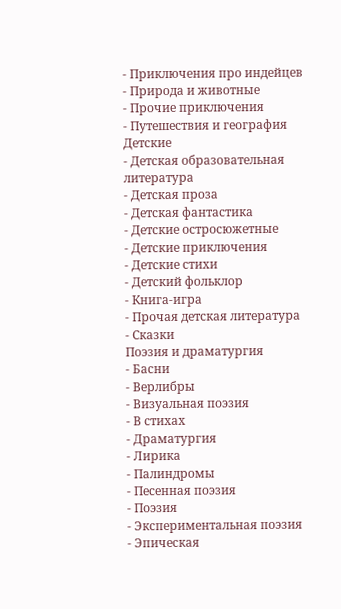- Приключения про индейцев
- Природа и животные
- Прочие приключения
- Путешествия и география
Детские
- Детская образовательная литература
- Детская проза
- Детская фантастика
- Детские остросюжетные
- Детские приключения
- Детские стихи
- Детский фольклор
- Книга-игра
- Прочая детская литература
- Сказки
Поэзия и драматургия
- Басни
- Верлибры
- Визуальная поэзия
- В стихах
- Драматургия
- Лирика
- Палиндромы
- Песенная поэзия
- Поэзия
- Экспериментальная поэзия
- Эпическая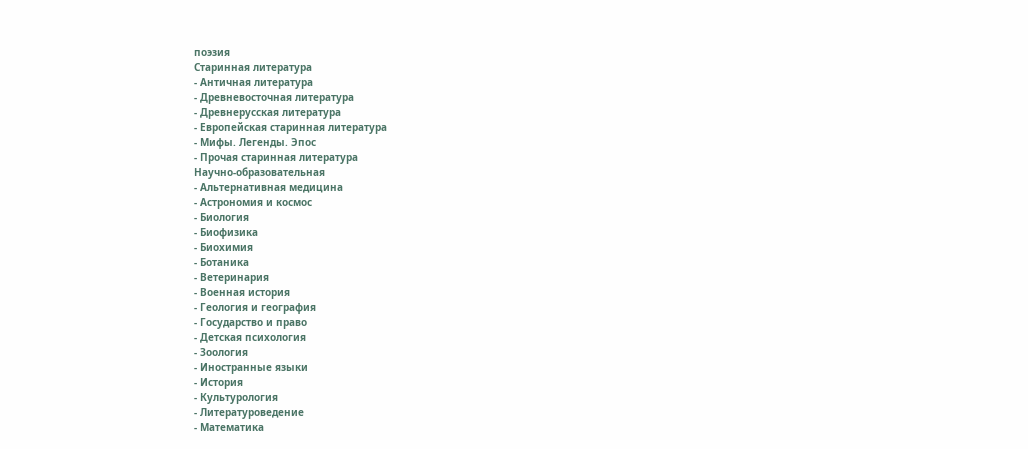поэзия
Старинная литература
- Античная литература
- Древневосточная литература
- Древнерусская литература
- Европейская старинная литература
- Мифы. Легенды. Эпос
- Прочая старинная литература
Научно-образовательная
- Альтернативная медицина
- Астрономия и космос
- Биология
- Биофизика
- Биохимия
- Ботаника
- Ветеринария
- Военная история
- Геология и география
- Государство и право
- Детская психология
- Зоология
- Иностранные языки
- История
- Культурология
- Литературоведение
- Математика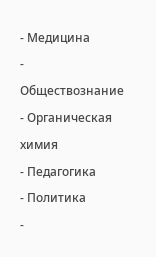- Медицина
- Обществознание
- Органическая химия
- Педагогика
- Политика
-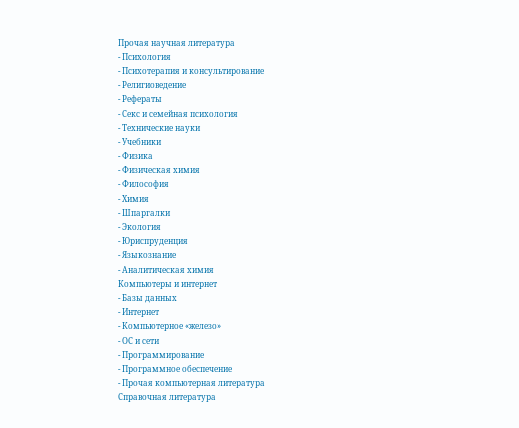Прочая научная литература
- Психология
- Психотерапия и консультирование
- Религиоведение
- Рефераты
- Секс и семейная психология
- Технические науки
- Учебники
- Физика
- Физическая химия
- Философия
- Химия
- Шпаргалки
- Экология
- Юриспруденция
- Языкознание
- Аналитическая химия
Компьютеры и интернет
- Базы данных
- Интернет
- Компьютерное «железо»
- ОС и сети
- Программирование
- Программное обеспечение
- Прочая компьютерная литература
Справочная литература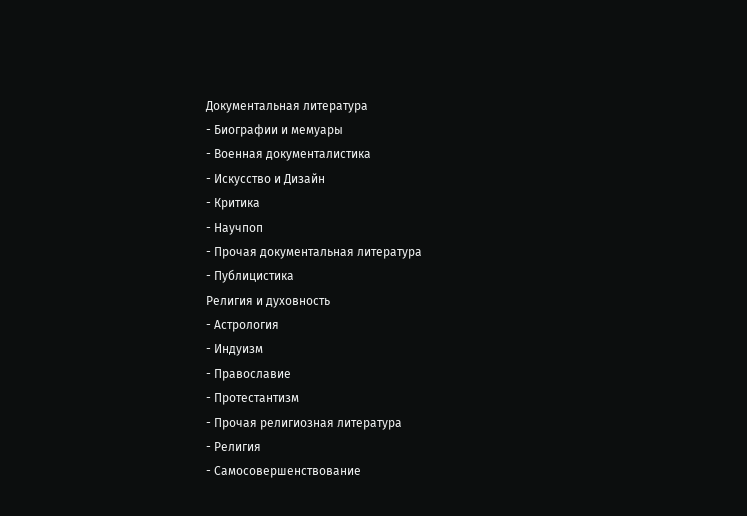Документальная литература
- Биографии и мемуары
- Военная документалистика
- Искусство и Дизайн
- Критика
- Научпоп
- Прочая документальная литература
- Публицистика
Религия и духовность
- Астрология
- Индуизм
- Православие
- Протестантизм
- Прочая религиозная литература
- Религия
- Самосовершенствование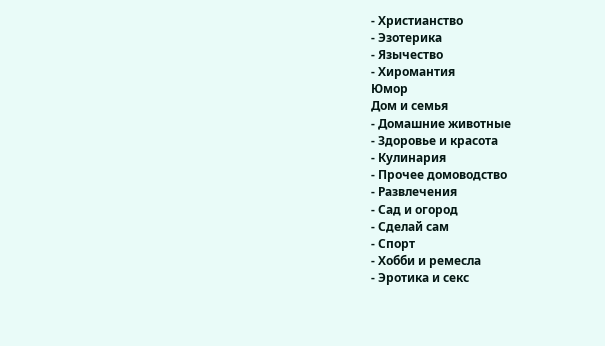- Христианство
- Эзотерика
- Язычество
- Хиромантия
Юмор
Дом и семья
- Домашние животные
- Здоровье и красота
- Кулинария
- Прочее домоводство
- Развлечения
- Сад и огород
- Сделай сам
- Спорт
- Хобби и ремесла
- Эротика и секс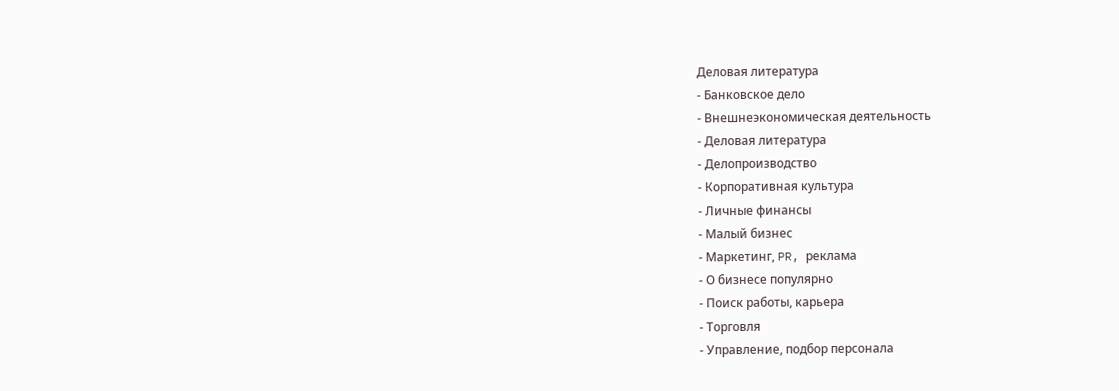Деловая литература
- Банковское дело
- Внешнеэкономическая деятельность
- Деловая литература
- Делопроизводство
- Корпоративная культура
- Личные финансы
- Малый бизнес
- Маркетинг, PR, реклама
- О бизнесе популярно
- Поиск работы, карьера
- Торговля
- Управление, подбор персонала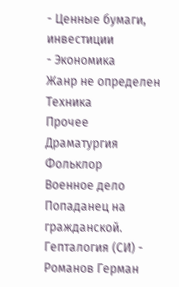- Ценные бумаги, инвестиции
- Экономика
Жанр не определен
Техника
Прочее
Драматургия
Фольклор
Военное дело
Попаданец на гражданской. Гепталогия (СИ) - Романов Герман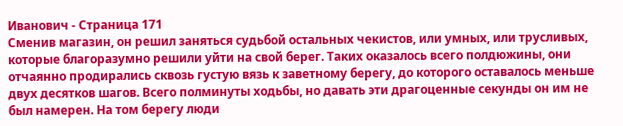Иванович - Страница 171
Сменив магазин, он решил заняться судьбой остальных чекистов, или умных, или трусливых, которые благоразумно решили уйти на свой берег. Таких оказалось всего полдюжины, они отчаянно продирались сквозь густую вязь к заветному берегу, до которого оставалось меньше двух десятков шагов. Всего полминуты ходьбы, но давать эти драгоценные секунды он им не был намерен. На том берегу люди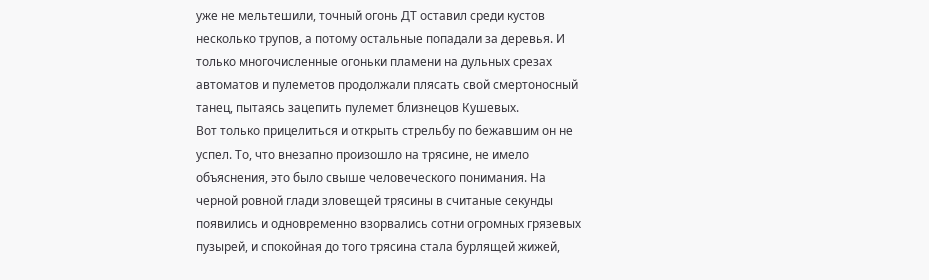уже не мельтешили, точный огонь ДТ оставил среди кустов несколько трупов, а потому остальные попадали за деревья. И только многочисленные огоньки пламени на дульных срезах автоматов и пулеметов продолжали плясать свой смертоносный танец, пытаясь зацепить пулемет близнецов Кушевых.
Вот только прицелиться и открыть стрельбу по бежавшим он не успел. То, что внезапно произошло на трясине, не имело объяснения, это было свыше человеческого понимания. На черной ровной глади зловещей трясины в считаные секунды появились и одновременно взорвались сотни огромных грязевых пузырей, и спокойная до того трясина стала бурлящей жижей,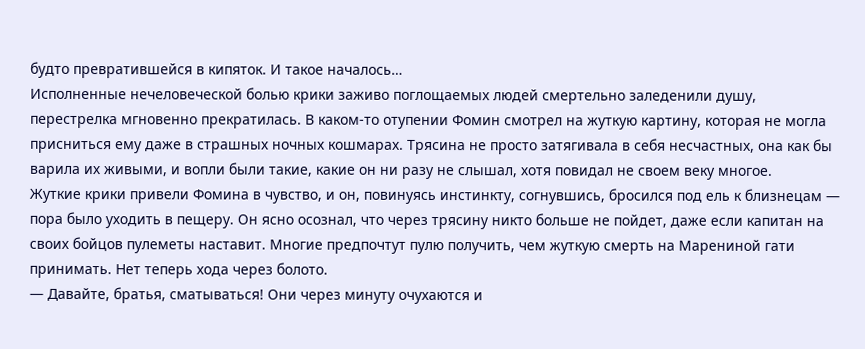будто превратившейся в кипяток. И такое началось…
Исполненные нечеловеческой болью крики заживо поглощаемых людей смертельно заледенили душу, перестрелка мгновенно прекратилась. В каком-то отупении Фомин смотрел на жуткую картину, которая не могла присниться ему даже в страшных ночных кошмарах. Трясина не просто затягивала в себя несчастных, она как бы варила их живыми, и вопли были такие, какие он ни разу не слышал, хотя повидал не своем веку многое.
Жуткие крики привели Фомина в чувство, и он, повинуясь инстинкту, согнувшись, бросился под ель к близнецам — пора было уходить в пещеру. Он ясно осознал, что через трясину никто больше не пойдет, даже если капитан на своих бойцов пулеметы наставит. Многие предпочтут пулю получить, чем жуткую смерть на Марениной гати принимать. Нет теперь хода через болото.
— Давайте, братья, сматываться! Они через минуту очухаются и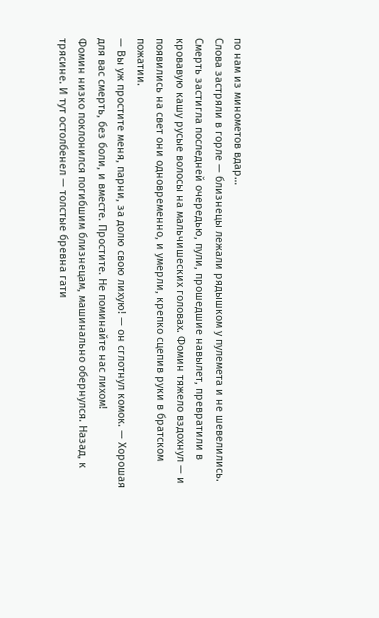по нам из минометов вдар…
Слова застряли в горле — близнецы лежали рядышком у пулемета и не шевелились. Смерть застигла последней очередью, пули, прошедшие навылет, превратили в кровавую кашу русые волосы на мальчишеских головах. Фомин тяжело вздохнул — и появились на свет они одновременно, и умерли, крепко сцепив руки в братском пожатии.
— Вы уж простите меня, парни, за долю свою лихую! — он сглотнул комок. — Хорошая для вас смерть, без боли, и вместе. Простите. Не поминайте нас лихом!
Фомин низко поклонился погибшим близнецам, машинально обернулся. Назад, к трясине. И тут остолбенел — толстые бревна гати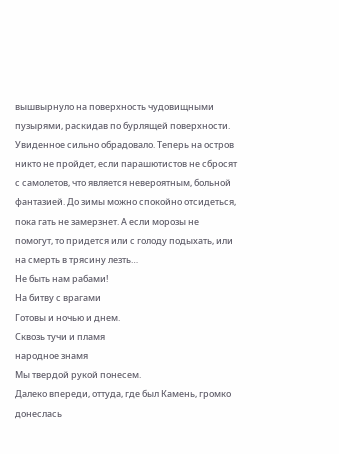вышвырнуло на поверхность чудовищными пузырями, раскидав по бурлящей поверхности.
Увиденное сильно обрадовало. Теперь на остров никто не пройдет, если парашютистов не сбросят с самолетов, что является невероятным, больной фантазией. До зимы можно спокойно отсидеться, пока гать не замерзнет. А если морозы не помогут, то придется или с голоду подыхать, или на смерть в трясину лезть…
Не быть нам рабами!
На битву с врагами
Готовы и ночью и днем.
Сквозь тучи и пламя
народное знамя
Мы твердой рукой понесем.
Далеко впереди, оттуда, где был Камень, громко донеслась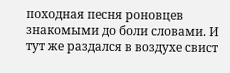походная песня роновцев знакомыми до боли словами. И тут же раздался в воздухе свист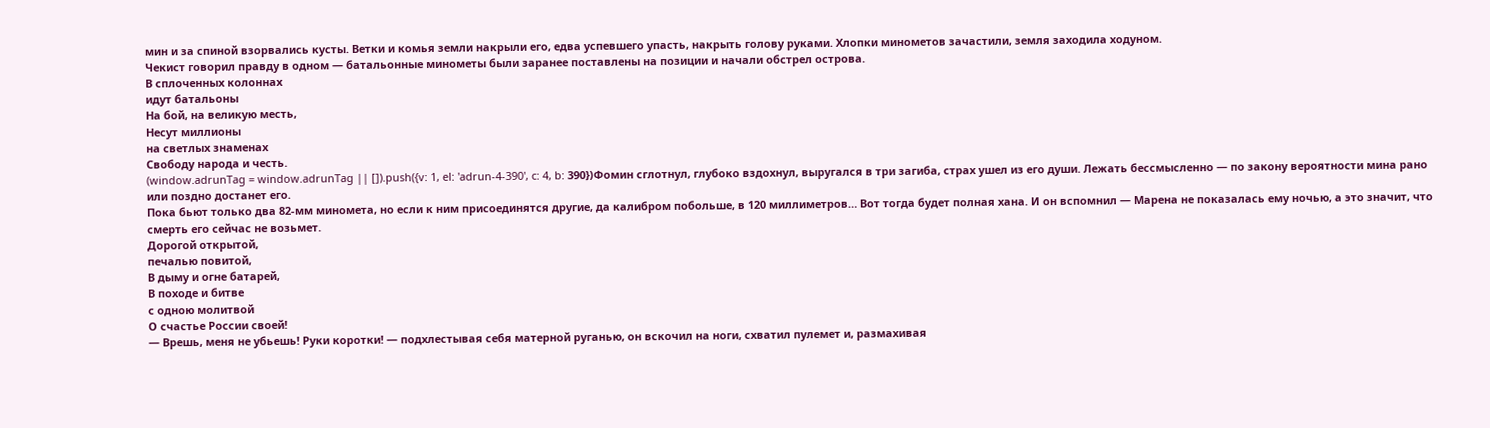мин и за спиной взорвались кусты. Ветки и комья земли накрыли его, едва успевшего упасть, накрыть голову руками. Хлопки минометов зачастили, земля заходила ходуном.
Чекист говорил правду в одном — батальонные минометы были заранее поставлены на позиции и начали обстрел острова.
В сплоченных колоннах
идут батальоны
На бой, на великую месть,
Несут миллионы
на светлых знаменах
Свободу народа и честь.
(window.adrunTag = window.adrunTag || []).push({v: 1, el: 'adrun-4-390', c: 4, b: 390})Фомин сглотнул, глубоко вздохнул, выругался в три загиба, страх ушел из его души. Лежать бессмысленно — по закону вероятности мина рано или поздно достанет его.
Пока бьют только два 82-мм миномета, но если к ним присоединятся другие, да калибром побольше, в 120 миллиметров… Вот тогда будет полная хана. И он вспомнил — Марена не показалась ему ночью, а это значит, что смерть его сейчас не возьмет.
Дорогой открытой,
печалью повитой,
В дыму и огне батарей,
В походе и битве
с одною молитвой
О счастье России своей!
— Врешь, меня не убьешь! Руки коротки! — подхлестывая себя матерной руганью, он вскочил на ноги, схватил пулемет и, размахивая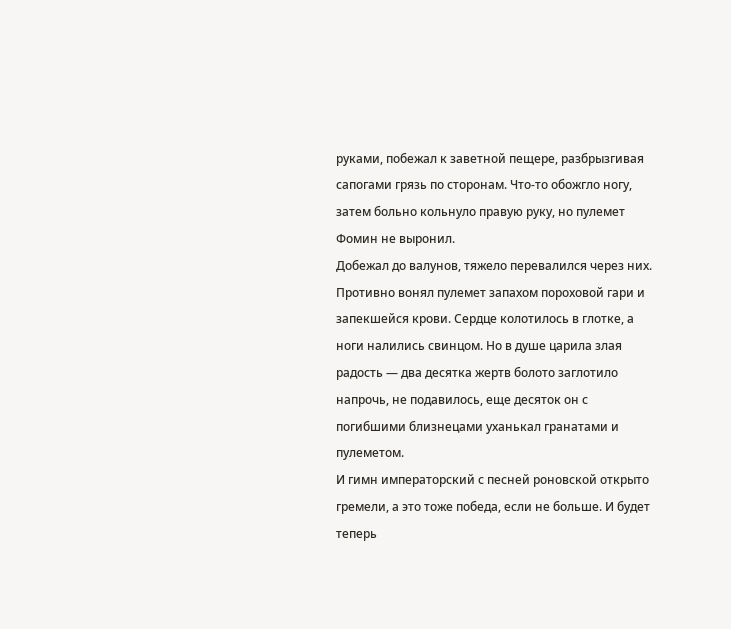руками, побежал к заветной пещере, разбрызгивая сапогами грязь по сторонам. Что-то обожгло ногу, затем больно кольнуло правую руку, но пулемет Фомин не выронил.
Добежал до валунов, тяжело перевалился через них. Противно вонял пулемет запахом пороховой гари и запекшейся крови. Сердце колотилось в глотке, а ноги налились свинцом. Но в душе царила злая радость — два десятка жертв болото заглотило напрочь, не подавилось, еще десяток он с погибшими близнецами уханькал гранатами и пулеметом.
И гимн императорский с песней роновской открыто гремели, а это тоже победа, если не больше. И будет теперь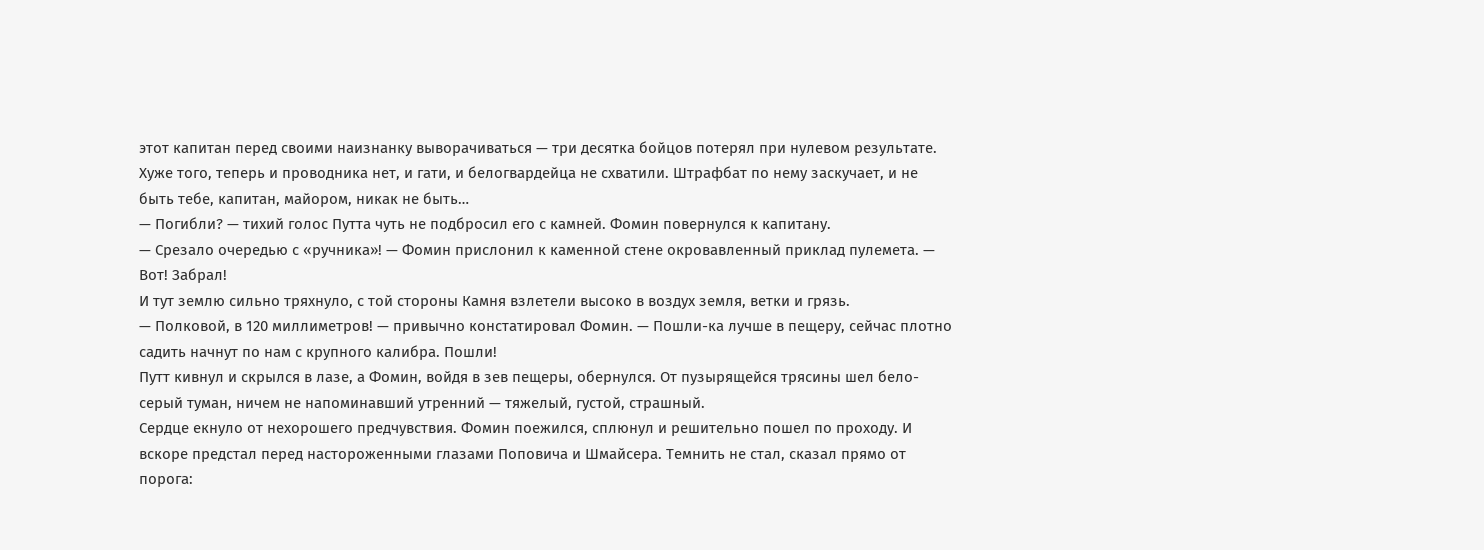этот капитан перед своими наизнанку выворачиваться — три десятка бойцов потерял при нулевом результате. Хуже того, теперь и проводника нет, и гати, и белогвардейца не схватили. Штрафбат по нему заскучает, и не быть тебе, капитан, майором, никак не быть…
— Погибли? — тихий голос Путта чуть не подбросил его с камней. Фомин повернулся к капитану.
— Срезало очередью с «ручника»! — Фомин прислонил к каменной стене окровавленный приклад пулемета. — Вот! Забрал!
И тут землю сильно тряхнуло, с той стороны Камня взлетели высоко в воздух земля, ветки и грязь.
— Полковой, в 120 миллиметров! — привычно констатировал Фомин. — Пошли-ка лучше в пещеру, сейчас плотно садить начнут по нам с крупного калибра. Пошли!
Путт кивнул и скрылся в лазе, а Фомин, войдя в зев пещеры, обернулся. От пузырящейся трясины шел бело-серый туман, ничем не напоминавший утренний — тяжелый, густой, страшный.
Сердце екнуло от нехорошего предчувствия. Фомин поежился, сплюнул и решительно пошел по проходу. И вскоре предстал перед настороженными глазами Поповича и Шмайсера. Темнить не стал, сказал прямо от порога: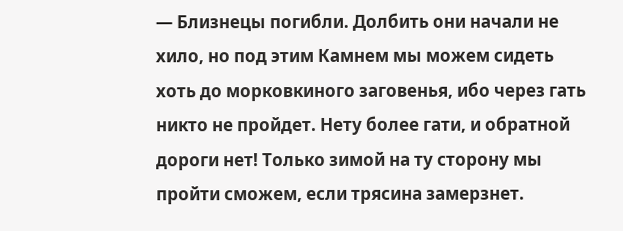— Близнецы погибли. Долбить они начали не хило, но под этим Камнем мы можем сидеть хоть до морковкиного заговенья, ибо через гать никто не пройдет. Нету более гати, и обратной дороги нет! Только зимой на ту сторону мы пройти сможем, если трясина замерзнет.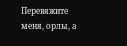Перевяжите меня, орлы, а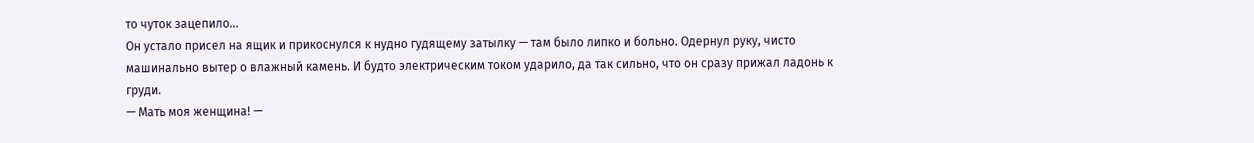то чуток зацепило…
Он устало присел на ящик и прикоснулся к нудно гудящему затылку — там было липко и больно. Одернул руку, чисто машинально вытер о влажный камень. И будто электрическим током ударило, да так сильно, что он сразу прижал ладонь к груди.
— Мать моя женщина! —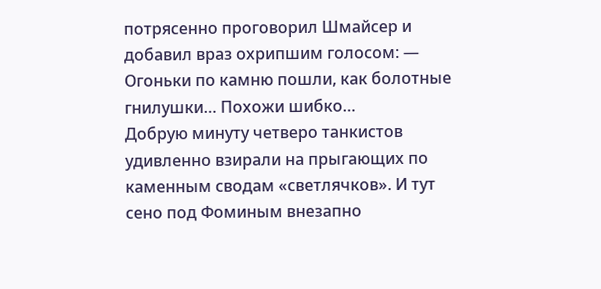потрясенно проговорил Шмайсер и добавил враз охрипшим голосом: — Огоньки по камню пошли, как болотные гнилушки… Похожи шибко…
Добрую минуту четверо танкистов удивленно взирали на прыгающих по каменным сводам «светлячков». И тут сено под Фоминым внезапно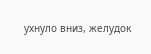ухнуло вниз, желудок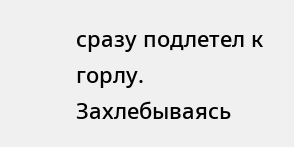сразу подлетел к горлу. Захлебываясь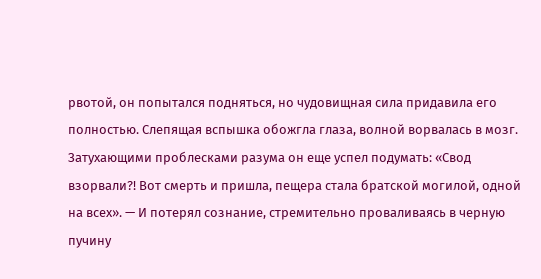рвотой, он попытался подняться, но чудовищная сила придавила его полностью. Слепящая вспышка обожгла глаза, волной ворвалась в мозг. Затухающими проблесками разума он еще успел подумать: «Свод взорвали?! Вот смерть и пришла, пещера стала братской могилой, одной на всех». — И потерял сознание, стремительно проваливаясь в черную пучину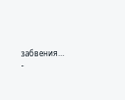забвения…
-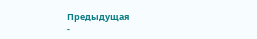Предыдущая
-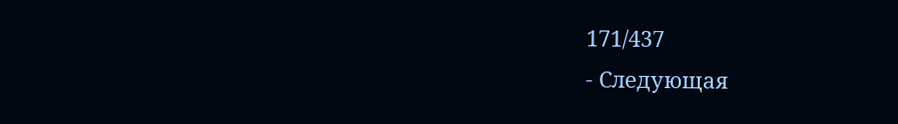171/437
- Следующая